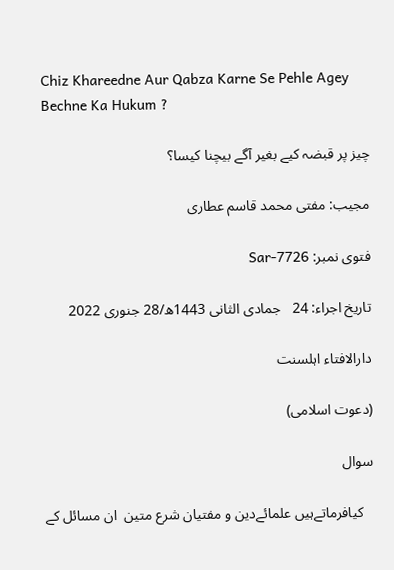Chiz Khareedne Aur Qabza Karne Se Pehle Agey Bechne Ka Hukum ?

چیز پر قبضہ کیے بغیر آگے بیچنا کیسا؟

مجیب: مفتی محمد قاسم عطاری

فتوی نمبر: Sar-7726

تاریخ اجراء: 24   جمادی الثانی 1443ھ/28 جنوری 2022

دارالافتاء اہلسنت

(دعوت اسلامی)

سوال

   کیافرماتےہیں علمائےدین و مفتیان شرع متین  ان مسائل کے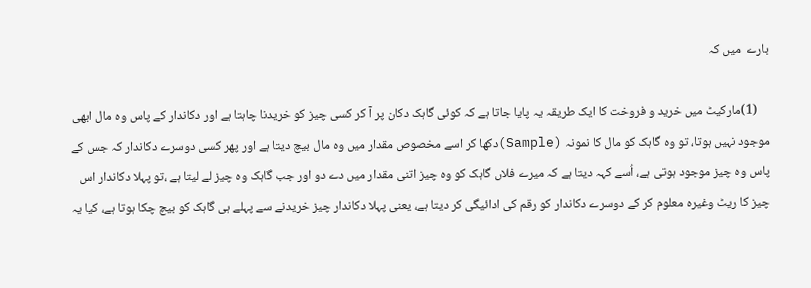بارے  میں کہ

    (1)مارکیٹ میں خرید و فروخت کا ایک طریقہ یہ پایا جاتا ہے کہ کوئی گاہک دکان پر آ کر کسی چیز کو خریدنا چاہتا ہے اور دکاندار کے پاس وہ مال ابھی موجود نہیں ہوتا، تو وہ گاہک کو مال کا نمونہ (Sample)دکھا کر اسے مخصوص مقدار میں وہ مال بیچ دیتا ہے اور پھر کسی دوسرے دکاندار کہ جس کے پاس وہ چیز موجود ہوتی ہے، اُسے کہہ دیتا ہے کہ میرے فلاں گاہک کو وہ چیز اتنی مقدار میں دے دو اور جب گاہک وہ چیز لے لیتا ہے ،تو پہلا دکاندار اس چیز کا ریٹ وغیرہ معلوم کر کے دوسرے دکاندار کو رقم کی ادائیگی کر دیتا ہے، یعنی پہلا دکاندار چیز خریدنے سے پہلے ہی گاہک کو بیچ چکا ہوتا ہے، کیا یہ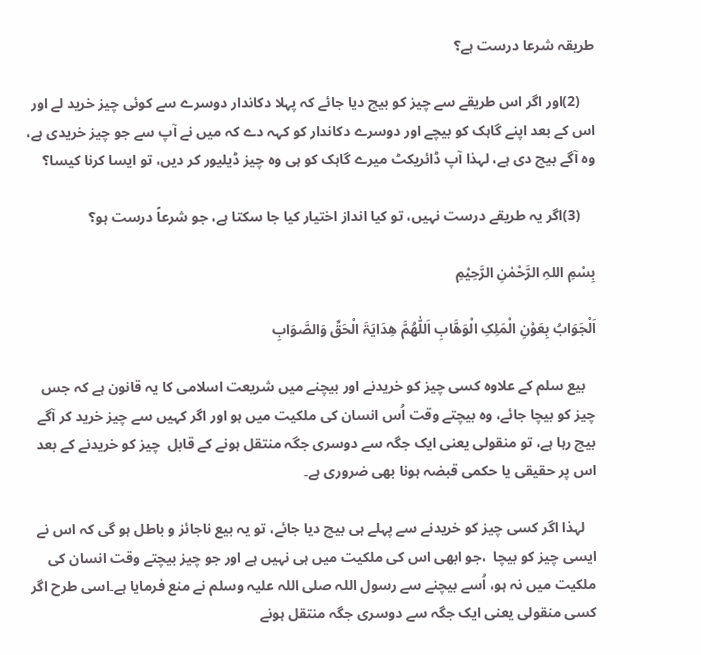طریقہ شرعا درست ہے؟

    (2)اور اگر اس طریقے سے چیز کو بیچ دیا جائے کہ پہلا دکاندار دوسرے سے کوئی چیز خرید لے اور اس کے بعد اپنے گاہک کو بیچے اور دوسرے دکاندار کو کہہ دے کہ میں نے آپ سے جو چیز خریدی ہے، وہ آگے بیچ دی ہے، لہذا آپ ڈائریکٹ میرے گاہک کو ہی وہ چیز ڈیلیور کر دیں، تو ایسا کرنا کیسا؟

    (3)اگر یہ طریقے درست نہیں، تو کیا انداز اختیار کیا جا سکتا ہے، جو شرعاً درست ہو؟

بِسْمِ اللہِ الرَّحْمٰنِ الرَّحِیْمِ

اَلْجَوَابُ بِعَوْنِ الْمَلِکِ الْوَھَّابِ اَللّٰھُمَّ ھِدَایَۃَ الْحَقِّ وَالصَّوَابِ

   بیع سلم کے علاوہ کسی چیز کو خریدنے اور بیچنے میں شریعت اسلامی کا یہ قانون ہے کہ جس چیز کو بیچا جائے، وہ بیچتے وقت اُس انسان کی ملکیت میں ہو اور اگر کہیں سے چیز خرید کر آگے بیچ رہا ہے، تو منقولی یعنی ایک جگہ سے دوسری جگہ منتقل ہونے کے قابل  چیز کو خریدنے کے بعد اس پر حقیقی یا حکمی قبضہ ہونا بھی ضروری ہے۔

   لہذا اگر کسی چیز کو خریدنے سے پہلے ہی بیچ دیا جائے، تو یہ بیع ناجائز و باطل ہو گی کہ اس نے ایسی چیز کو بیچا  ،جو ابھی اس کی ملکیت میں ہی نہیں ہے اور جو چیز بیچتے وقت انسان کی ملکیت میں نہ ہو، اُسے بیچنے سے رسول اللہ صلی اللہ علیہ وسلم نے منع فرمایا ہے۔اسی طرح اگر کسی منقولی یعنی ایک جگہ سے دوسری جگہ منتقل ہونے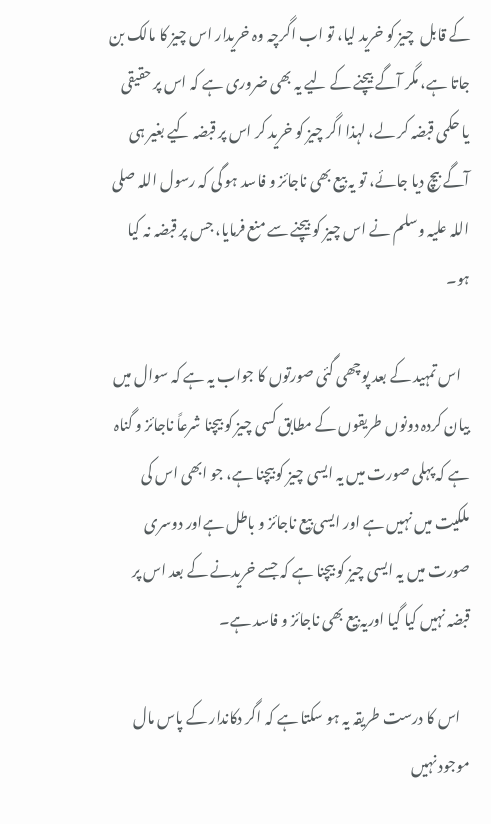کے قابل  چیز کو خرید لیا، تو اب اگرچہ وہ خریدار اس چیز کا مالک بن جاتا ہے، مگر آگے بیچنے کے لیے یہ بھی ضروری ہے کہ اس پر حقیقی یا حکمی قبضہ کر لے، لہذا اگر چیز کو خرید کر اس پر قبضہ کیے بغیر ہی آگے بیچ دیا جائے، تو یہ بیع بھی ناجائز و فاسد ہو گی کہ رسول اللہ صلی اللہ علیہ وسلم نے اس چیز کو بیچنے سے منع فرمایا، جس پر قبضہ نہ کیا ہو۔

   اس تمہید کے بعد پوچھی گئی صورتوں کا جواب یہ ہے کہ سوال میں بیان کردہ دونوں طریقوں کے مطابق کسی چیز کو بیچنا شرعاً ناجائز و گناہ ہے کہ پہلی صورت میں یہ ایسی چیز کو بیچنا ہے، جو ابھی اس کی ملکیت میں نہیں ہے اور ایسی بیع ناجائز و باطل ہےاور دوسری صورت میں یہ ایسی چیز کو بیچنا ہے کہ جسے خریدنے کے بعد اس پر قبضہ نہیں کیا گیا اوریہ بیع بھی ناجائز و فاسد ہے۔

   اس کا درست طریقہ یہ ہو سکتا ہے کہ اگر دکاندار کے پاس مال موجود نہیں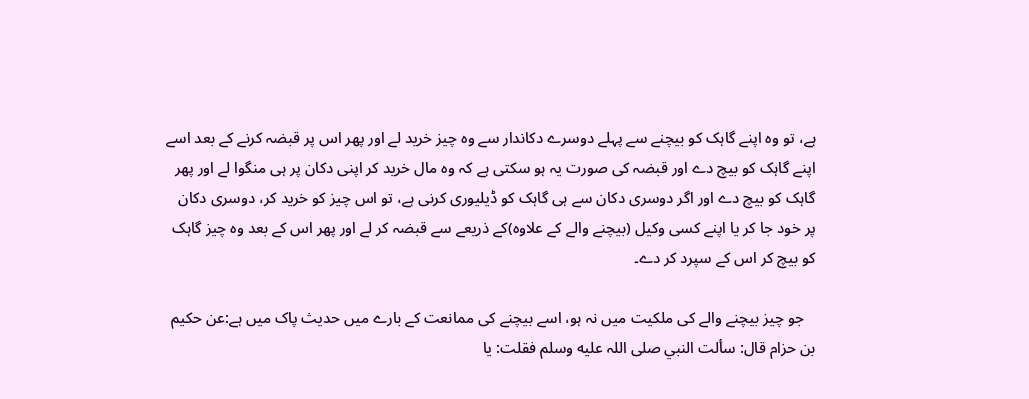ہے، تو وہ اپنے گاہک کو بیچنے سے پہلے دوسرے دکاندار سے وہ چیز خرید لے اور پھر اس پر قبضہ کرنے کے بعد اسے اپنے گاہک کو بیچ دے اور قبضہ کی صورت یہ ہو سکتی ہے کہ وہ مال خرید کر اپنی دکان پر ہی منگوا لے اور پھر گاہک کو بیچ دے اور اگر دوسری دکان سے ہی گاہک کو ڈیلیوری کرنی ہے، تو اس چیز کو خرید کر، دوسری دکان پر خود جا کر یا اپنے کسی وکیل (بیچنے والے کے علاوہ)کے ذریعے سے قبضہ کر لے اور پھر اس کے بعد وہ چیز گاہک کو بیچ کر اس کے سپرد کر دے۔

   جو چیز بیچنے والے کی ملکیت میں نہ ہو، اسے بیچنے کی ممانعت کے بارے میں حدیث پاک میں ہے:عن حكيم بن حزام قال: سألت النبي صلى اللہ عليه وسلم فقلت: يا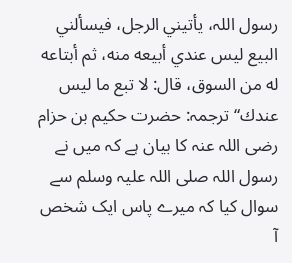رسول اللہ، يأتيني الرجل، فيسألني البيع ليس عندي أبيعه منه، ثم أبتاعه له من السوق، قال: لا تبع ما ليس عندك“ترجمہ: حضرت حکیم بن حزام رضی اللہ عنہ کا بیان ہے کہ میں نے رسول اللہ صلی اللہ علیہ وسلم سے سوال کیا کہ میرے پاس ایک شخص آ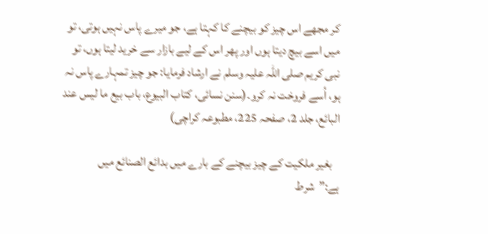کر مجھے اس چیز کو بیچنے کا کہتا ہے، جو میرے پاس نہیں ہوتی، تو میں اسے بیچ دیتا ہوں اور پھر اس کے لیے بازار سے خرید لیتا ہوں، تو نبی کریم صلی اللہ علیہ وسلم نے ارشاد فرمایا: جو چیز تمہارے پاس نہ ہو، اُسے فروخت نہ کرو۔(سنن نسائی، کتاب البیوع، باب بیع ما لیس عند البائع، جلد 2، صفحہ 225، مطبوعہ کراچی)

   بغیر ملکیت کے چیز بیچنے کے بارے میں بدائع الصنائع میں ہے:”شرط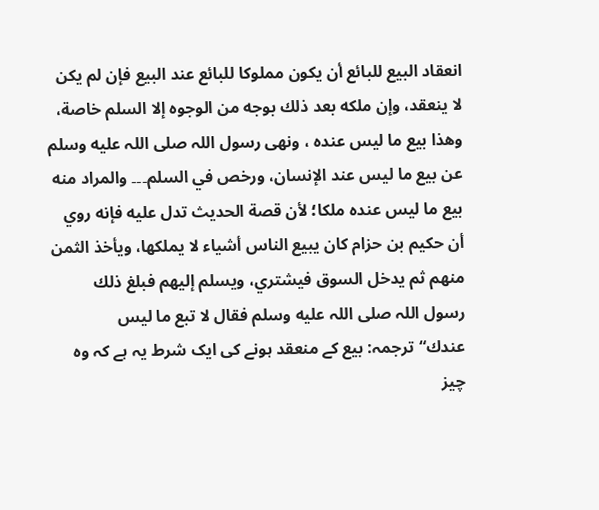انعقاد البيع للبائع أن يكون مملوكا للبائع عند البيع فإن لم يكن لا ينعقد، وإن ملكه بعد ذلك بوجه من الوجوه إلا السلم خاصة، وهذا بيع ما ليس عنده ، ونهى رسول اللہ صلى اللہ عليه وسلم عن بيع ما ليس عند الإنسان، ورخص في السلم۔۔۔ والمراد منه بيع ما ليس عنده ملكا؛ لأن قصة الحديث تدل عليه فإنه روي أن حكيم بن حزام كان يبيع الناس أشياء لا يملكها، ويأخذ الثمن منهم ثم يدخل السوق فيشتري، ويسلم إليهم فبلغ ذلك رسول اللہ صلى اللہ عليه وسلم فقال لا تبع ما ليس عندك“ترجمہ: بیع کے منعقد ہونے کی ایک شرط یہ ہے کہ وہ چیز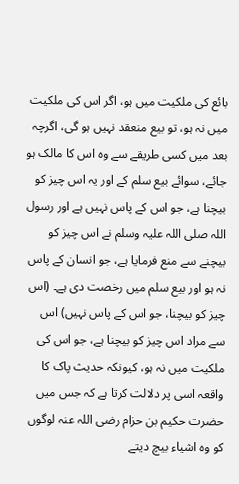بائع کی ملکیت میں ہو، اگر اس کی ملکیت میں نہ ہو، تو بیع منعقد نہیں ہو گی، اگرچہ بعد میں کسی طریقے سے وہ اس کا مالک ہو جائے، سوائے بیع سلم کے اور یہ اس چیز کو بیچنا ہے، جو اس کے پاس نہیں ہے اور رسول اللہ صلی اللہ علیہ وسلم نے اس چیز کو بیچنے سے منع فرمایا ہے، جو انسان کے پاس نہ ہو اور بیع سلم میں رخصت دی ہے۔ (اس چیز کو بیچنا، جو اس کے پاس نہیں) اس سے مراد اس چیز کو بیچنا ہے، جو اس کی ملکیت میں نہ ہو، کیونکہ حدیث پاک کا واقعہ اسی پر دلالت کرتا ہے کہ جس میں حضرت حکیم بن حزام رضی اللہ عنہ لوگوں کو وہ اشیاء بیچ دیتے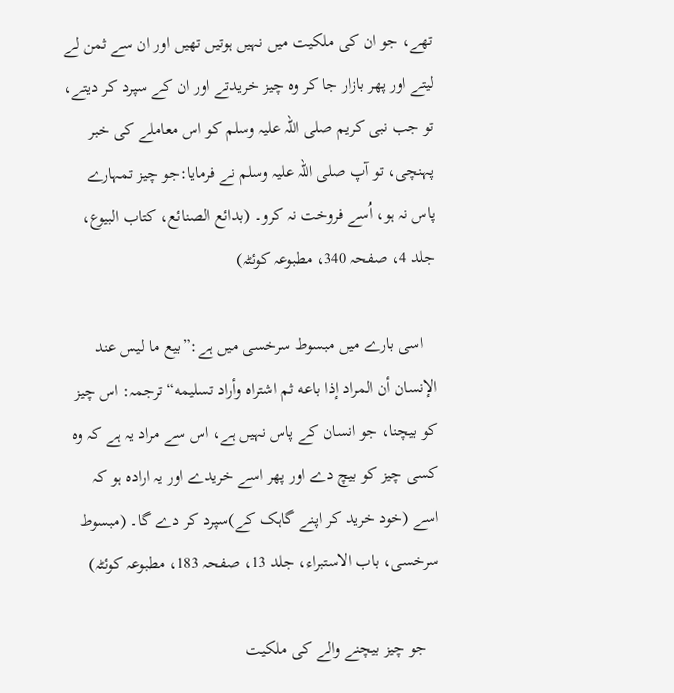تھے، جو ان کی ملکیت میں نہیں ہوتیں تھیں اور ان سے ثمن لے لیتے اور پھر بازار جا کر وہ چیز خریدتے اور ان کے سپرد کر دیتے، تو جب نبی کریم صلی اللہ علیہ وسلم کو اس معاملے کی خبر پہنچی، تو آپ صلی اللہ علیہ وسلم نے فرمایا:جو چیز تمہارے پاس نہ ہو، اُسے فروخت نہ کرو۔ (بدائع الصنائع، کتاب البیوع، جلد 4، صفحہ 340، مطبوعہ کوئٹہ)

   اسی بارے میں مبسوط سرخسی میں ہے:”بيع ما ليس عند الإنسان أن المراد إذا باعه ثم اشتراه وأراد تسليمه“ترجمہ: اس چیز کو بیچنا، جو انسان کے پاس نہیں ہے، اس سے مراد یہ ہے کہ وہ کسی چیز کو بیچ دے اور پھر اسے خریدے اور یہ ارادہ ہو کہ اسے (خود خرید کر اپنے گاہک کے)سپرد کر دے گا۔ (مبسوط سرخسی، باب الاستبراء، جلد 13، صفحہ 183، مطبوعہ کوئٹہ)

   جو چیز بیچنے والے کی ملکیت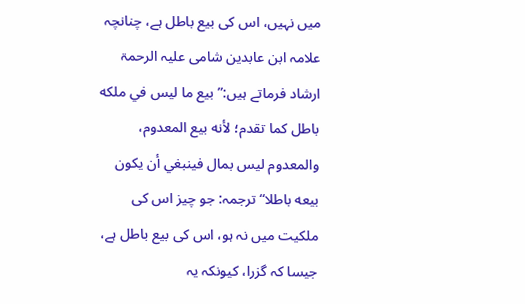میں نہیں، اس کی بیع باطل ہے، چنانچہ علامہ ابن عابدین شامی علیہ الرحمۃ ارشاد فرماتے ہیں:”بيع ما ليس في ملكه باطل كما تقدم؛ لأنه بيع المعدوم، والمعدوم ليس بمال فينبغي أن يكون بيعه باطلا“ترجمہ: جو چیز اس کی ملکیت میں نہ ہو، اس کی بیع باطل ہے، جیسا کہ گزرا، کیونکہ یہ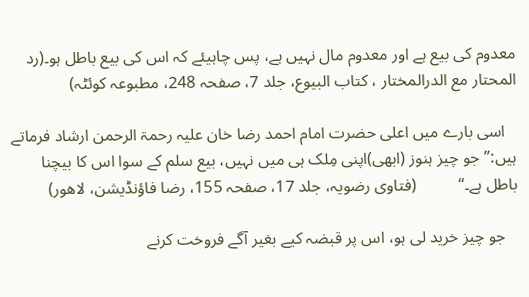معدوم کی بیع ہے اور معدوم مال نہیں ہے، پس چاہیئے کہ اس کی بیع باطل ہو۔(رد المحتار مع الدرالمختار ، کتاب البیوع، جلد 7، صفحہ 248، مطبوعہ کوئٹہ)

   اسی بارے میں اعلی حضرت امام احمد رضا خان علیہ رحمۃ الرحمن ارشاد فرماتے ہیں:”جو چیز ہنوز (ابھی)اپنی مِلک ہی میں نہیں، بیع سلم کے سوا اس کا بیچنا باطل ہے۔“          (فتاوی رضویہ، جلد 17، صفحہ 155، رضا فاؤنڈیشن، لاھور)

   جو چیز خرید لی ہو، اس پر قبضہ کیے بغیر آگے فروخت کرنے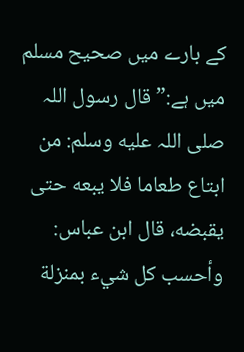کے بارے میں صحیح مسلم میں ہے:”قال رسول اللہ صلى اللہ عليه وسلم: من ابتاع طعاما فلا يبعه حتى يقبضه، قال ابن عباس: وأحسب كل شيء بمنزلة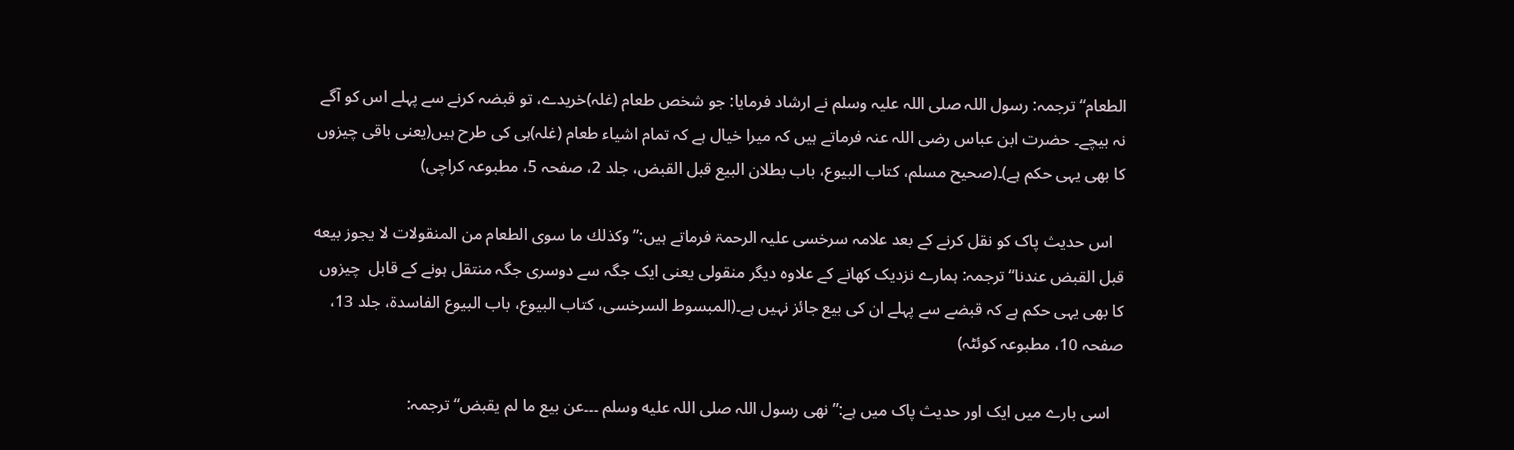الطعام“ترجمہ: رسول اللہ صلی اللہ علیہ وسلم نے ارشاد فرمایا: جو شخص طعام (غلہ)خریدے، تو قبضہ کرنے سے پہلے اس کو آگے نہ بیچے۔ حضرت ابن عباس رضی اللہ عنہ فرماتے ہیں کہ میرا خیال ہے کہ تمام اشیاء طعام (غلہ)ہی کی طرح ہیں(یعنی باقی چیزوں کا بھی یہی حکم ہے)۔(صحیح مسلم، کتاب البیوع، باب بطلان البیع قبل القبض، جلد 2، صفحہ 5، مطبوعہ کراچی)

   اس حدیث پاک کو نقل کرنے کے بعد علامہ سرخسی علیہ الرحمۃ فرماتے ہیں:”وكذلك ما سوى الطعام من المنقولات لا يجوز بيعه قبل القبض عندنا“ترجمہ: ہمارے نزدیک کھانے کے علاوہ دیگر منقولی یعنی ایک جگہ سے دوسری جگہ منتقل ہونے کے قابل  چیزوں کا بھی یہی حکم ہے کہ قبضے سے پہلے ان کی بیع جائز نہیں ہے۔(المبسوط السرخسی، کتاب البیوع، باب البیوع الفاسدۃ، جلد 13، صفحہ 10، مطبوعہ کوئٹہ)

   اسی بارے میں ایک اور حدیث پاک میں ہے:”نهى رسول اللہ صلى اللہ عليه وسلم ۔۔۔عن بيع ما لم يقبض“ترجمہ: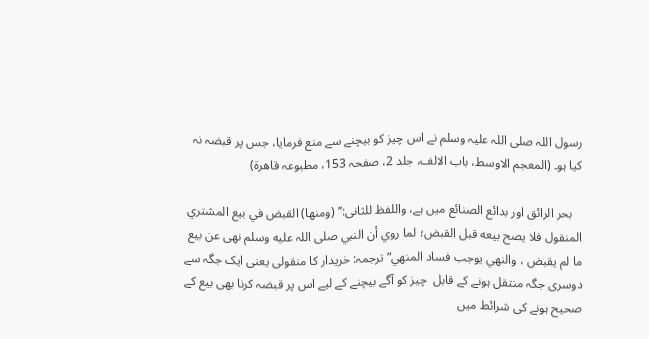رسول اللہ صلی اللہ علیہ وسلم نے اس چیز کو بیچنے سے منع فرمایا، جس پر قبضہ نہ کیا ہو۔ (المعجم الاوسط، باب الالف، جلد 2، صفحہ 153، مطبوعہ قاھرۃ)

   بحر الرائق اور بدائع الصنائع میں ہے، واللفظ للثانی:’’ (ومنها) القبض في بيع المشتري المنقول فلا يصح بيعه قبل القبض؛ لما روي أن النبي صلى اللہ عليه وسلم نهى عن بيع ما لم يقبض ، والنهي يوجب فساد المنهي“ترجمہ: خریدار کا منقولی یعنی ایک جگہ سے دوسری جگہ منتقل ہونے کے قابل  چیز کو آگے بیچنے کے لیے اس پر قبضہ کرنا بھی بیع کے صحیح ہونے کی شرائط میں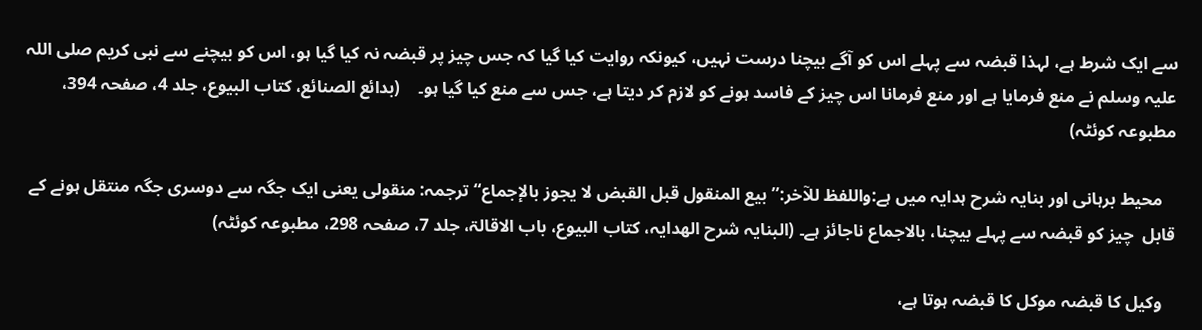سے ایک شرط ہے، لہذا قبضہ سے پہلے اس کو آگے بیچنا درست نہیں، کیونکہ روایت کیا گیا کہ جس چیز پر قبضہ نہ کیا گیا ہو، اس کو بیچنے سے نبی کریم صلی اللہ علیہ وسلم نے منع فرمایا ہے اور منع فرمانا اس چیز کے فاسد ہونے کو لازم کر دیتا ہے، جس سے منع کیا گیا ہو۔    (بدائع الصنائع، کتاب البیوع، جلد 4، صفحہ 394، مطبوعہ کوئٹہ)

   محیط برہانی اور بنایہ شرح ہدایہ میں ہے:واللفظ للآخر:’’ بيع المنقول قبل القبض لا يجوز بالإجماع“ترجمہ: منقولی یعنی ایک جگہ سے دوسری جگہ منتقل ہونے کے قابل  چیز کو قبضہ سے پہلے بیچنا، بالاجماع ناجائز ہے۔ (البنایہ شرح الھدایہ، کتاب البیوع، باب الاقالۃ، جلد 7، صفحہ 298، مطبوعہ کوئٹہ)

   وکیل کا قبضہ موکل کا قبضہ ہوتا ہے،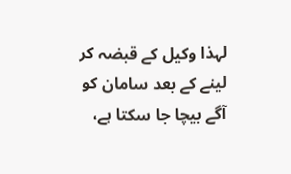لہذا وکیل کے قبضہ کر لینے کے بعد سامان کو آگے بیچا جا سکتا ہے،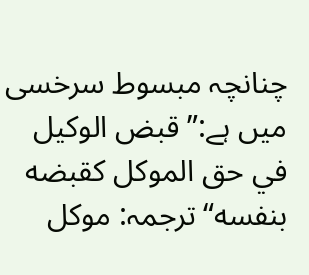چنانچہ مبسوط سرخسی میں ہے:”قبض الوكيل في حق الموكل كقبضه بنفسه“ترجمہ: موکل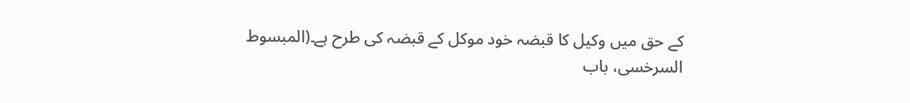کے حق میں وکیل کا قبضہ خود موکل کے قبضہ کی طرح ہے۔(المبسوط السرخسی، باب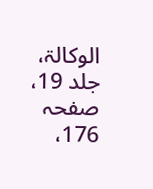الوکالۃ، جلد 19، صفحہ 176،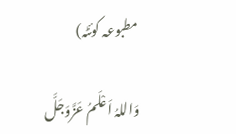مطبوعہ کوئٹہ)

وَاللہُ اَعْلَمُ عَزَّوَجَلَّ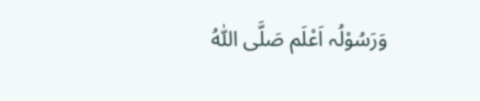وَرَسُوْلُہ اَعْلَم صَلَّی اللّٰہُ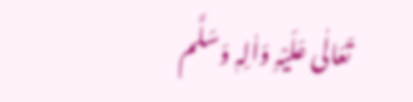تَعَالٰی عَلَیْہِ وَاٰلِہٖ وَسَلَّم